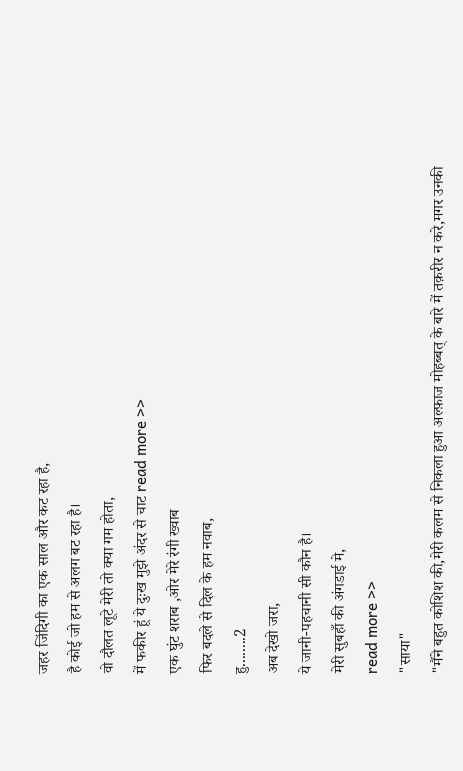जहर जिंदिगी का एक साल और कट रहा है,
है कोई जो हम से अलग बट रहा है।
वो दौलत लूटे मेरी तो क्या गम होता,
में फकीर हूं ये दुःख मुझे अंदर से चाट read more >>
एक घुंट शराब ,ओर मेरे रंगी ख्वाब
फिर बदले से दिल के हम नवाब,
हु........2
अब देखो जरा,
ये जानी-पहचानी सी कौन है।
मेरी सुबहाँ की अंगडाई मे,
read more >>
"साया"
"मैंने बहुत कोशिश की,मेरी कलम से निकला हुआ अल्फ़ाज मोहब्बत् के बारे में तक़रीर न करे,मगर उनकी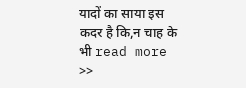यादों का साया इस कदर है कि,न चाह के भी read more >>